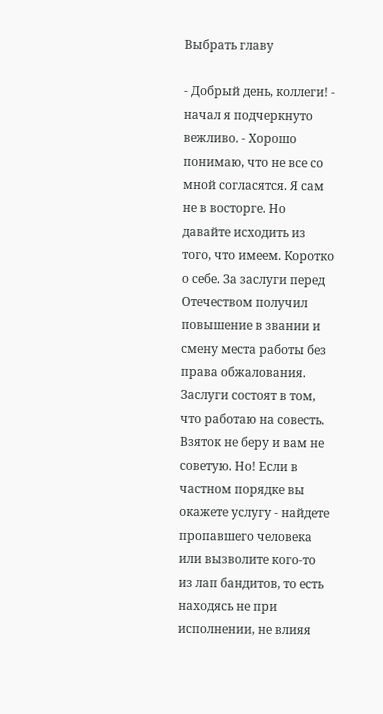Выбрать главу

- Добрый день, коллеги! - начал я подчеркнуто вежливо. - Хорошо понимаю, что не все со мной согласятся. Я сам не в восторге. Но давайте исходить из того, что имеем. Коротко о себе. За заслуги перед Отечеством получил повышение в звании и смену места работы без права обжалования. Заслуги состоят в том, что работаю на совесть. Взяток не беру и вам не советую. Но! Если в частном порядке вы окажете услугу - найдете пропавшего человека или вызволите кого-то из лап бандитов, то есть находясь не при исполнении, не влияя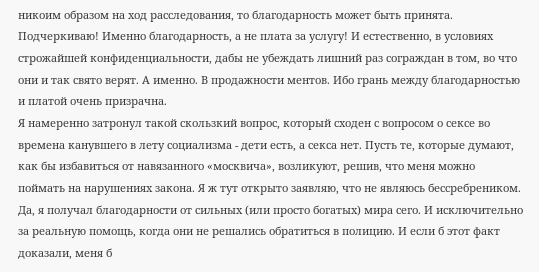никоим образом на ход расследования, то благодарность может быть принята. Подчеркиваю! Именно благодарность, а не плата за услугу! И естественно, в условиях строжайшей конфиденциальности, дабы не убеждать лишний раз сограждан в том, во что они и так свято верят. А именно. В продажности ментов. Ибо грань между благодарностью и платой очень призрачна.
Я намеренно затронул такой скользкий вопрос, который сходен с вопросом о сексе во времена канувшего в лету социализма - дети есть, а секса нет. Пусть те, которые думают, как бы избавиться от навязанного «москвича», возликуют, решив, что меня можно поймать на нарушениях закона. Я ж тут открыто заявляю, что не являюсь бессребреником. Да, я получал благодарности от сильных (или просто богатых) мира сего. И исключительно за реальную помощь, когда они не решались обратиться в полицию. И если б этот факт доказали, меня б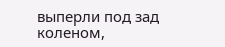выперли под зад коленом,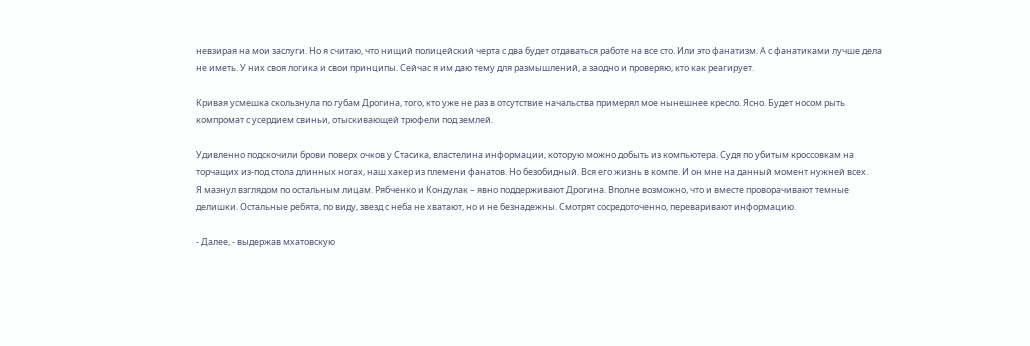невзирая на мои заслуги. Но я считаю, что нищий полицейский черта с два будет отдаваться работе на все сто. Или это фанатизм. А с фанатиками лучше дела не иметь. У них своя логика и свои принципы. Сейчас я им даю тему для размышлений, а заодно и проверяю, кто как реагирует.

Кривая усмешка скользнула по губам Дрогина, того, кто уже не раз в отсутствие начальства примерял мое нынешнее кресло. Ясно. Будет носом рыть компромат с усердием свиньи, отыскивающей трюфели под землей.

Удивленно подскочили брови поверх очков у Стасика, властелина информации, которую можно добыть из компьютера. Судя по убитым кроссовкам на торчащих из-под стола длинных ногах, наш хакер из племени фанатов. Но безобидный. Вся его жизнь в компе. И он мне на данный момент нужней всех.
Я мазнул взглядом по остальным лицам. Рябченко и Кондулак – явно поддерживают Дрогина. Вполне возможно, что и вместе проворачивают темные делишки. Остальные ребята, по виду, звезд с неба не хватают, но и не безнадежны. Смотрят сосредоточенно, переваривают информацию.

- Далее, - выдержав мхатовскую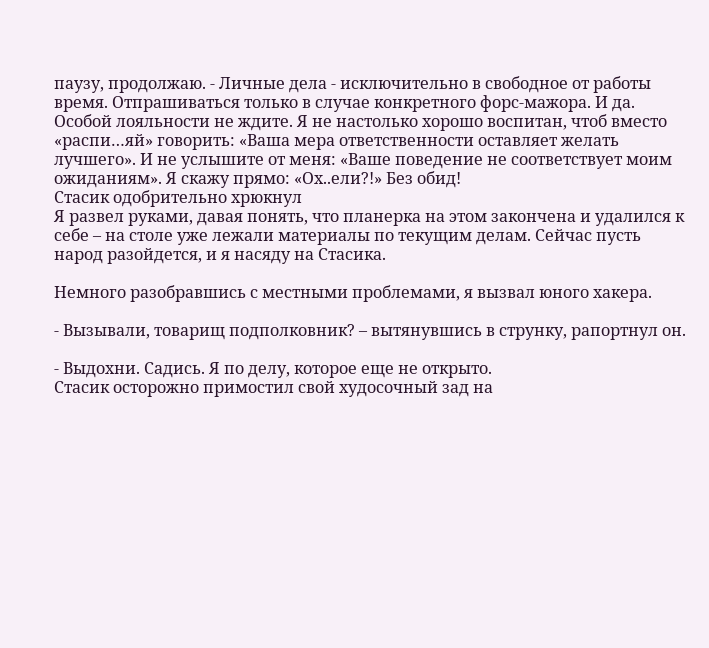паузу, продолжаю. - Личные дела - исключительно в свободное от работы время. Отпрашиваться только в случае конкретного форс-мажора. И да. Особой лояльности не ждите. Я не настолько хорошо воспитан, чтоб вместо «распи…яй» говорить: «Ваша мера ответственности оставляет желать лучшего». И не услышите от меня: «Ваше поведение не соответствует моим ожиданиям». Я скажу прямо: «Ох..ели?!» Без обид!
Стасик одобрительно хрюкнул
Я развел руками, давая понять, что планерка на этом закончена и удалился к себе – на столе уже лежали материалы по текущим делам. Сейчас пусть народ разойдется, и я насяду на Стасика.

Немного разобравшись с местными проблемами, я вызвал юного хакера.

- Вызывали, товарищ подполковник? – вытянувшись в струнку, рапортнул он.

- Выдохни. Садись. Я по делу, которое еще не открыто.
Стасик осторожно примостил свой худосочный зад на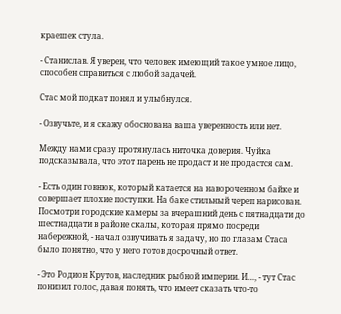краешек стула.

- Станислав. Я уверен, что человек имеющий такое умное лицо, способен справиться с любой задачей.

Стас мой подкат понял и улыбнулся.

- Озвучьте, и я скажу обоснована ваша уверенность или нет.

Между нами сразу протянулась ниточка доверия. Чуйка подсказывала, что этот парень не продаст и не продастся сам.

- Есть один говнюк, который катается на навороченном байке и совершает плохие поступки. На баке стильный череп нарисован. Посмотри городские камеры за вчерашний день с пятнадцати до шестнадцати в районе скалы, которая прямо посреди набережной, - начал озвучивать я задачу, но по глазам Стаса было понятно, что у него готов досрочный ответ.

- Это Родион Крутов, наследник рыбной империи. И…, - тут Стас понизил голос, давая понять, что имеет сказать что-то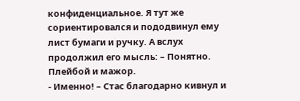конфиденциальное. Я тут же сориентировался и пододвинул ему лист бумаги и ручку. А вслух продолжил его мысль: – Понятно. Плейбой и мажор.
- Именно! – Стас благодарно кивнул и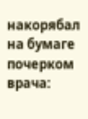накорябал на бумаге почерком врача: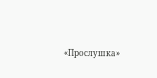«Прослушка»